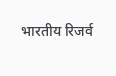भारतीय रिजर्व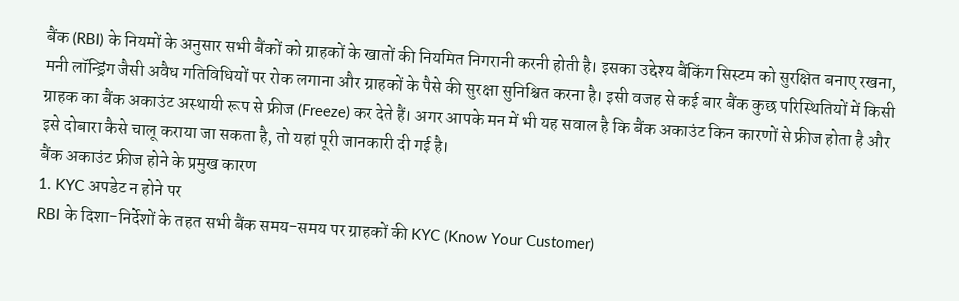बैंक (RBI) के नियमों के अनुसार सभी बैंकों को ग्राहकों के खातों की नियमित निगरानी करनी होती है। इसका उद्देश्य बैंकिंग सिस्टम को सुरक्षित बनाए रखना, मनी लॉन्ड्रिंग जैसी अवैध गतिविधियों पर रोक लगाना और ग्राहकों के पैसे की सुरक्षा सुनिश्चित करना है। इसी वजह से कई बार बैंक कुछ परिस्थितियों में किसी ग्राहक का बैंक अकाउंट अस्थायी रूप से फ्रीज (Freeze) कर देते हैं। अगर आपके मन में भी यह सवाल है कि बैंक अकाउंट किन कारणों से फ्रीज होता है और इसे दोबारा कैसे चालू कराया जा सकता है, तो यहां पूरी जानकारी दी गई है।
बैंक अकाउंट फ्रीज होने के प्रमुख कारण
1. KYC अपडेट न होने पर
RBI के दिशा-निर्देशों के तहत सभी बैंक समय-समय पर ग्राहकों की KYC (Know Your Customer)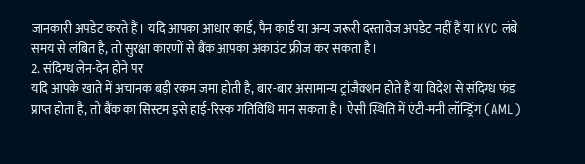जानकारी अपडेट करते हैं। यदि आपका आधार कार्ड, पैन कार्ड या अन्य जरूरी दस्तावेज अपडेट नहीं हैं या KYC लंबे समय से लंबित है, तो सुरक्षा कारणों से बैंक आपका अकाउंट फ्रीज कर सकता है।
2. संदिग्ध लेन-देन होने पर
यदि आपके खाते में अचानक बड़ी रकम जमा होती है, बार-बार असामान्य ट्रांजैक्शन होते हैं या विदेश से संदिग्ध फंड प्राप्त होता है, तो बैंक का सिस्टम इसे हाई-रिस्क गतिविधि मान सकता है। ऐसी स्थिति में एंटी-मनी लॉन्ड्रिंग (AML)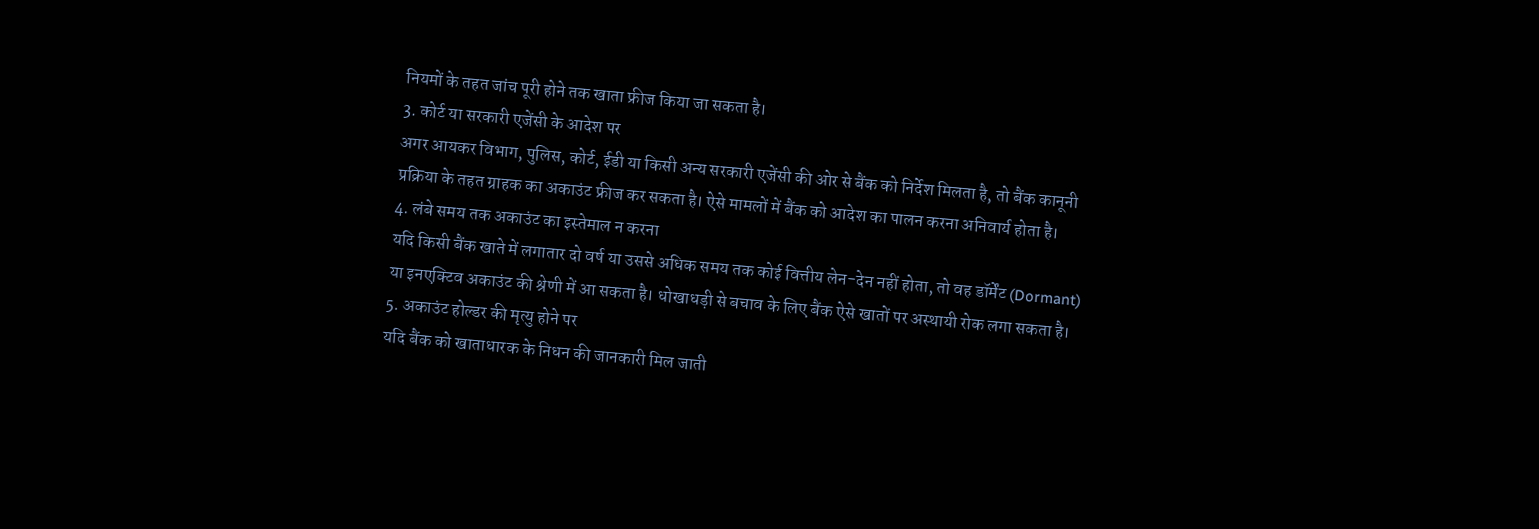नियमों के तहत जांच पूरी होने तक खाता फ्रीज किया जा सकता है।
3. कोर्ट या सरकारी एजेंसी के आदेश पर
अगर आयकर विभाग, पुलिस, कोर्ट, ईडी या किसी अन्य सरकारी एजेंसी की ओर से बैंक को निर्देश मिलता है, तो बैंक कानूनी प्रक्रिया के तहत ग्राहक का अकाउंट फ्रीज कर सकता है। ऐसे मामलों में बैंक को आदेश का पालन करना अनिवार्य होता है।
4. लंबे समय तक अकाउंट का इस्तेमाल न करना
यदि किसी बैंक खाते में लगातार दो वर्ष या उससे अधिक समय तक कोई वित्तीय लेन-देन नहीं होता, तो वह डॉर्मेंट (Dormant) या इनएक्टिव अकाउंट की श्रेणी में आ सकता है। धोखाधड़ी से बचाव के लिए बैंक ऐसे खातों पर अस्थायी रोक लगा सकता है।
5. अकाउंट होल्डर की मृत्यु होने पर
यदि बैंक को खाताधारक के निधन की जानकारी मिल जाती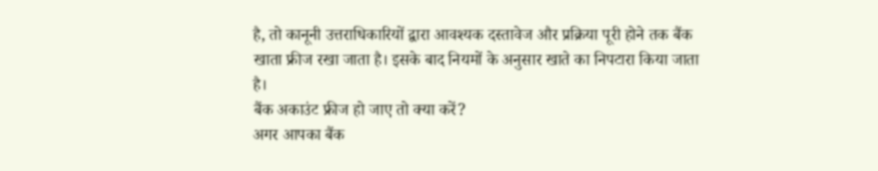है, तो कानूनी उत्तराधिकारियों द्वारा आवश्यक दस्तावेज और प्रक्रिया पूरी होने तक बैंक खाता फ्रीज रखा जाता है। इसके बाद नियमों के अनुसार खाते का निपटारा किया जाता है।
बैंक अकाउंट फ्रीज हो जाए तो क्या करें?
अगर आपका बैंक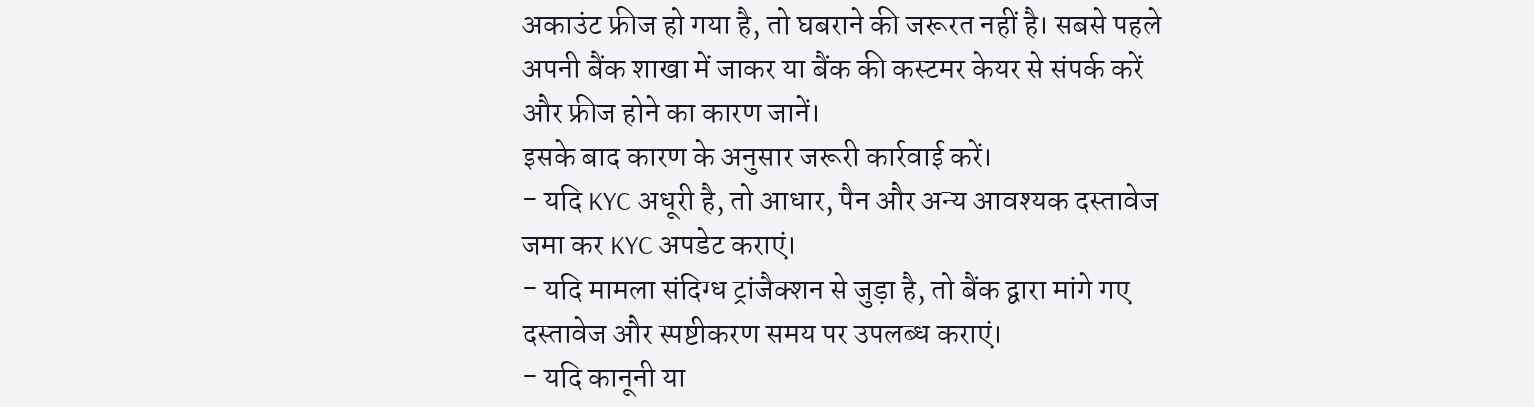अकाउंट फ्रीज हो गया है, तो घबराने की जरूरत नहीं है। सबसे पहले अपनी बैंक शाखा में जाकर या बैंक की कस्टमर केयर से संपर्क करें और फ्रीज होने का कारण जानें।
इसके बाद कारण के अनुसार जरूरी कार्रवाई करें।
- यदि KYC अधूरी है, तो आधार, पैन और अन्य आवश्यक दस्तावेज जमा कर KYC अपडेट कराएं।
- यदि मामला संदिग्ध ट्रांजैक्शन से जुड़ा है, तो बैंक द्वारा मांगे गए दस्तावेज और स्पष्टीकरण समय पर उपलब्ध कराएं।
- यदि कानूनी या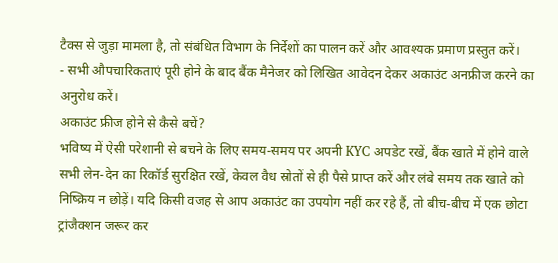टैक्स से जुड़ा मामला है, तो संबंधित विभाग के निर्देशों का पालन करें और आवश्यक प्रमाण प्रस्तुत करें।
- सभी औपचारिकताएं पूरी होने के बाद बैंक मैनेजर को लिखित आवेदन देकर अकाउंट अनफ्रीज करने का अनुरोध करें।
अकाउंट फ्रीज होने से कैसे बचें?
भविष्य में ऐसी परेशानी से बचने के लिए समय-समय पर अपनी KYC अपडेट रखें, बैंक खाते में होने वाले सभी लेन-देन का रिकॉर्ड सुरक्षित रखें, केवल वैध स्रोतों से ही पैसे प्राप्त करें और लंबे समय तक खाते को निष्क्रिय न छोड़ें। यदि किसी वजह से आप अकाउंट का उपयोग नहीं कर रहे हैं, तो बीच-बीच में एक छोटा ट्रांजैक्शन जरूर कर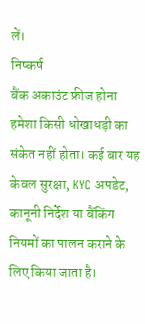लें।
निष्कर्ष
बैंक अकाउंट फ्रीज होना हमेशा किसी धोखाधड़ी का संकेत नहीं होता। कई बार यह केवल सुरक्षा, KYC अपडेट, कानूनी निर्देश या बैंकिंग नियमों का पालन कराने के लिए किया जाता है।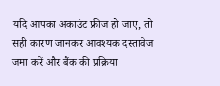यदि आपका अकाउंट फ्रीज हो जाए, तो सही कारण जानकर आवश्यक दस्तावेज जमा करें और बैंक की प्रक्रिया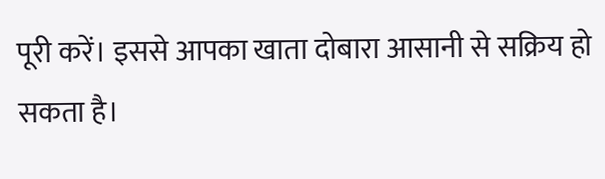पूरी करें। इससे आपका खाता दोबारा आसानी से सक्रिय हो सकता है।